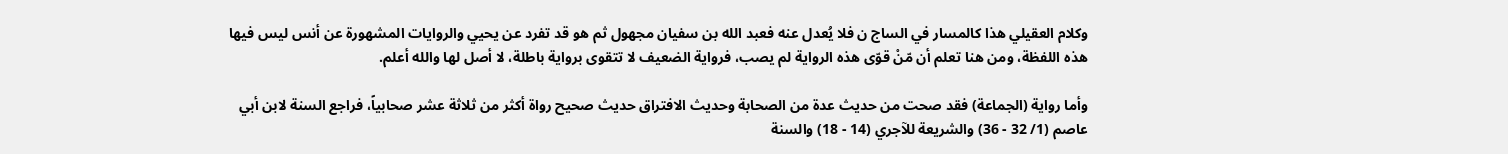وكلام العقيلي هذا كالمسار في الساج ن فلا يُعدل عنه فعبد الله بن سفيان مجهول ثم هو قد تفرد عن يحيي والروايات المشهورة عن أنس ليس فيها هذه اللفظة، ومن هنا تعلم أن مّنْ قوّى هذه الرواية لم يصب، فرواية الضعيف لا تتقوى برواية باطلة، لا أصل لها والله أعلم.

وأما رواية (الجماعة) فقد صحت من حديث عدة من الصحابة وحديث الافتراق حديث صحيح رواة أكثر من ثلاثة عشر صحابياً، فراجع السنة لابن أبي عاصم (1/ 32 - 36) والشريعة للآجري (14 - 18) والسنة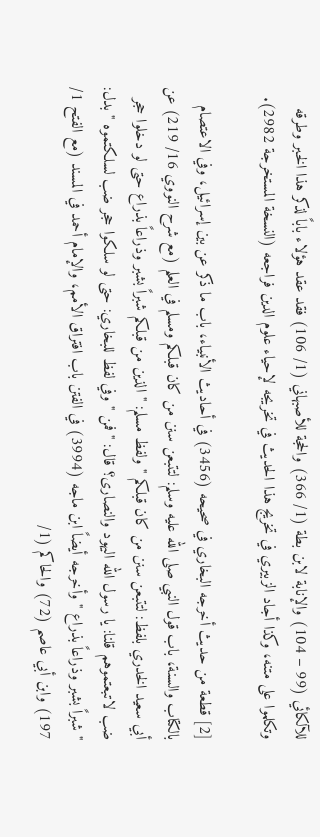للآلكائي (99 – 104) والإنابة لابن بطة (1/ 366) والحجة للأصبهاني (1/ 106) فقد عقد هؤلاء باباً لذكر هذا الخبر وطرقه وتكلموا على متنه، وكذا أجاد الزبيري في تخريج هذا الحديث في تخريجه لإحياء علوم الدين فراجعه (النسخة المستخرجة 2982).

[2] قطعة من حديث أخرجه البخاري في صحيحه (3456) في أحاديث الأنبياء، باب ما ذكر عن بين إسرائيل، وفي الاعتصام بالكتاب والسنة، باب قول النبي صلى الله عليه وسلم: لتتبعن سنن من كان قبلكم ومسلم في العلم (مع شرح النووي 16/ 219) عن أبي سعيد الخدري بلفظ: لتتبعن سنن من كان قبلكم " ولفظ مسلم: " الذين من قبلكم شبراً بشبر وذراعاً بذراع حتى لو دخلوا حجر ضب لاتبعتموهم قلنا: يا رسول الله اليهود والنصارى؟ قال: " فمن " وفي لفظ للبخاري: حتى لو سلكوا حجر ضب لسلكتموه " بدل: " شبراً بشبر وذراعاً بذراع " وأخرجه أيضاً ابن ماجه (3994) في الفتن باب افتراق الأمم، والإمام أحمد في المسند (مع الفتح 1/ 197) وابن أبي عاصم (72) والحاكم (1/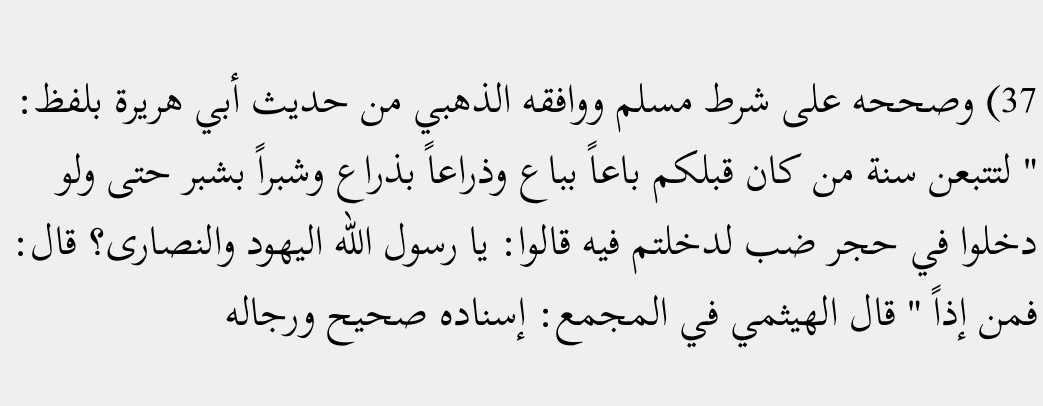37) وصححه على شرط مسلم ووافقه الذهبي من حديث أبي هريرة بلفظ: " لتتبعن سنة من كان قبلكم باعاً بباع وذراعاً بذراع وشبراً بشبر حتى ولو دخلوا في حجر ضب لدخلتم فيه قالوا: يا رسول الله اليهود والنصارى؟ قال: فمن إذاً " قال الهيثمي في المجمع: إسناده صحيح ورجاله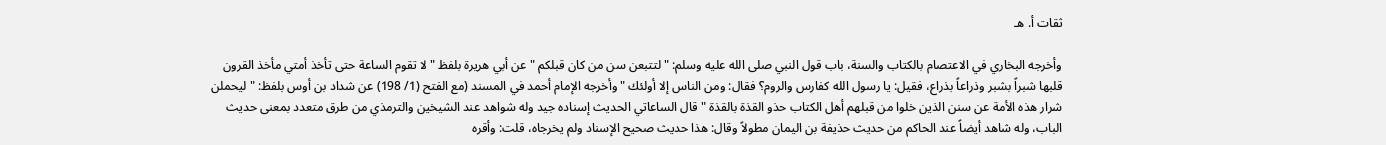ثقات أ. هـ

وأخرجه البخاري في الاعتصام بالكتاب والسنة، باب قول النبي صلى الله عليه وسلم: " لتتبعن سن من كان قبلكم " عن أبي هريرة بلفظ " لا تقوم الساعة حتى تأخذ أمتي مأخذ القرون قلبها شبراً بشبر وذراعاً بذراع، فقيل: يا رسول الله كفارس والروم؟ فقال: ومن الناس إلا أولئك " وأخرجه الإمام أحمد في المسند (مع الفتح (1/ 198) عن شداد بن أوس بلفظ: " ليحملن شرار هذه الأمة عن سنن الذين خلوا من قبلهم أهل الكتاب حذو القذة بالقذة " قال الساعاتي الحديث إسناده جيد وله شواهد عند الشيخين والترمذي من طرق متعدد بمعنى حديث الباب، وله شاهد أيضاً عند الحاكم من حديث حذيفة بن اليمان مطولاً وقال: هذا حديث صحيح الإسناد ولم يخرجاه، قلت: وأقره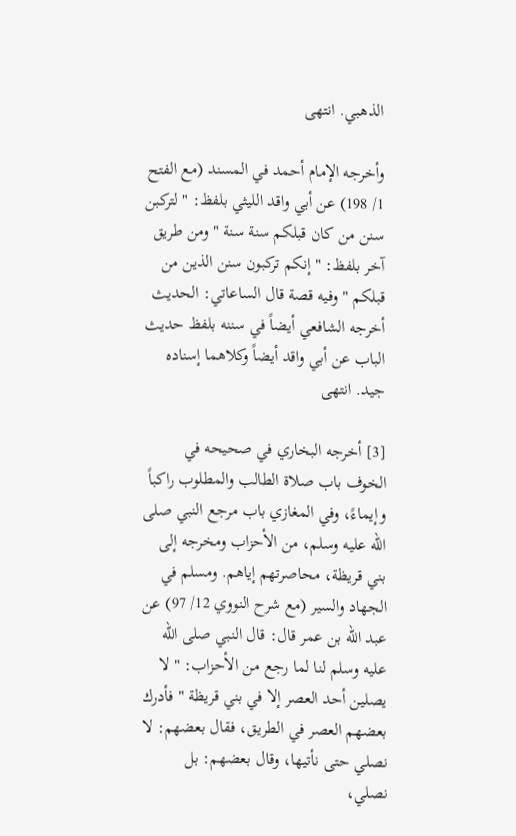الذهبي. انتهى

وأخرجه الإمام أحمد في المسند (مع الفتح 1/ 198) عن أبي واقد الليثي بلفظ: " لتركبن سنن من كان قبلكم سنة سنة " ومن طريق آخر بلفظ: " إنكم تركبون سنن الذين من قبلكم " وفيه قصة قال الساعاتي: الحديث أخرجه الشافعي أيضاً في سننه بلفظ حديث الباب عن أبي واقد أيضاً وكلاهما إسناده جيد. انتهى

[3] أخرجه البخاري في صحيحه في الخوف باب صلاة الطالب والمطلوب راكباً وإيماءً، وفي المغازي باب مرجع النبي صلى الله عليه وسلم، من الأحزاب ومخرجه إلى بني قريظة، محاصرتهم إياهم. ومسلم في الجهاد والسير (مع شرح النووي 12/ 97) عن عبد الله بن عمر قال: قال النبي صلى الله عليه وسلم لنا لما رجع من الأحزاب: " لا يصلين أحد العصر إلا في بني قريظة " فأدرك بعضهم العصر في الطريق، فقال بعضهم: لا نصلي حتى نأتيها، وقال بعضهم: بل نصلي،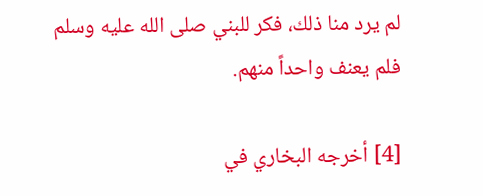لم يرد منا ذلك، فكر للبني صلى الله عليه وسلم فلم يعنف واحداً منهم.

[4] أخرجه البخاري في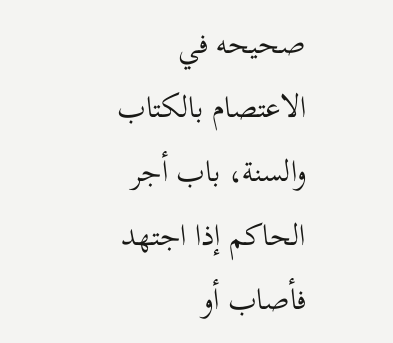صحيحه في الاعتصام بالكتاب والسنة، باب أجر الحاكم إذا اجتهد فأصاب أو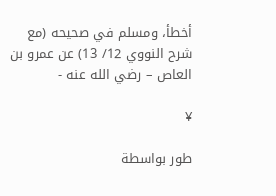أخطأ، ومسلم في صحيحه (مع شرح النووي 12/ 13) عن عمرو بن العاص – رضي الله عنه -

¥

طور بواسطة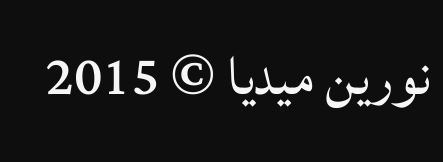نورين ميديا © 2015